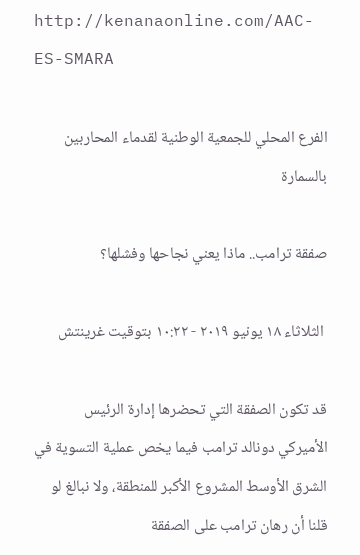http://kenanaonline.com/AAC-ES-SMARA

الفرع المحلي للجمعية الوطنية لقدماء المحاربين بالسمارة

صفقة ترامب.. ماذا يعني نجاحها وفشلها؟

 الثلاثاء ١٨ يونيو ٢٠١٩ - ١٠:٢٢ بتوقيت غرينتش

قد تكون الصفقة التي تحضرها إدارة الرئيس الأميركي دونالد ترامب فيما يخص عملية التسوية في الشرق الأوسط المشروع الأكبر للمنطقة، ولا نبالغ لو قلنا أن رهان ترامب على الصفقة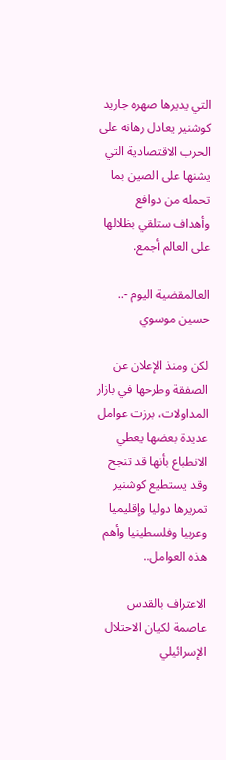التي يديرها صهره جاريد كوشنير يعادل رهانه على الحرب الاقتصادية التي يشنها على الصين بما تحمله من دوافع وأهداف ستلقي بظلالها على العالم أجمع.

العالمقضية اليوم -.. حسين موسوي

لكن ومنذ الإعلان عن الصفقة وطرحها في بازار المداولات، برزت عوامل عديدة بعضها يعطي الانطباع بأنها قد تنجح وقد يستطيع كوشنير تمريرها دوليا وإقليميا وعربيا وفلسطينيا وأهم هذه العوامل..

الاعتراف بالقدس عاصمة لكيان الاحتلال الإسرائيلي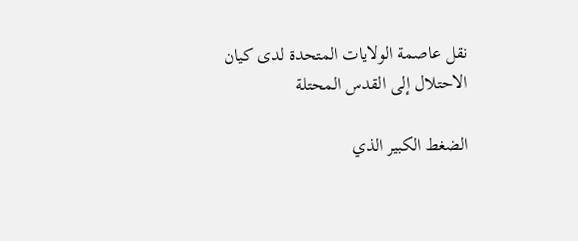نقل عاصمة الولايات المتحدة لدى كيان الاحتلال إلى القدس المحتلة

الضغط الكبير الذي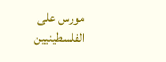مورس على الفلسطينيين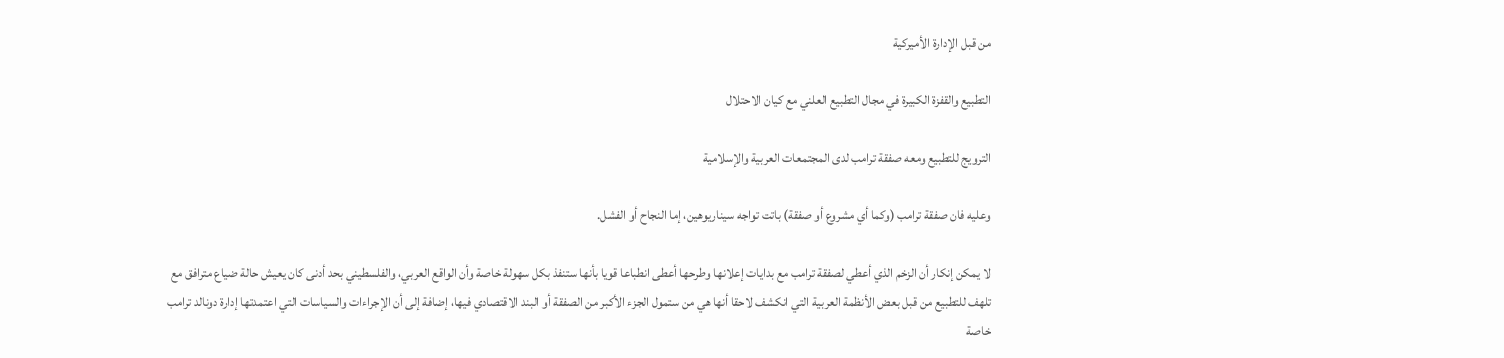من قبل الإدارة الأميركية

التطبيع والقفزة الكبيرة في مجال التطبيع العلني مع كيان الاحتلال

الترويج للتطبيع ومعه صفقة ترامب لدى المجتمعات العربية والإسلامية

وعليه فان صفقة ترامب (وكما أي مشروع أو صفقة) باتت تواجه سيناريوهين، إما النجاح أو الفشل.

لا يمكن إنكار أن الزخم الذي أعطي لصفقة ترامب مع بدايات إعلانها وطرحها أعطى انطباعا قويا بأنها ستنفذ بكل سهولة خاصة وأن الواقع العربي، والفلسطيني بحد أدنى كان يعيش حالة ضياع مترافق مع تلهف للتطبيع من قبل بعض الأنظمة العربية التي انكشف لاحقا أنها هي من ستمول الجزء الأكبر من الصفقة أو البند الاقتصادي فيها، إضافة إلى أن الإجراءات والسياسات التي اعتمدتها إدارة دونالد ترامب خاصة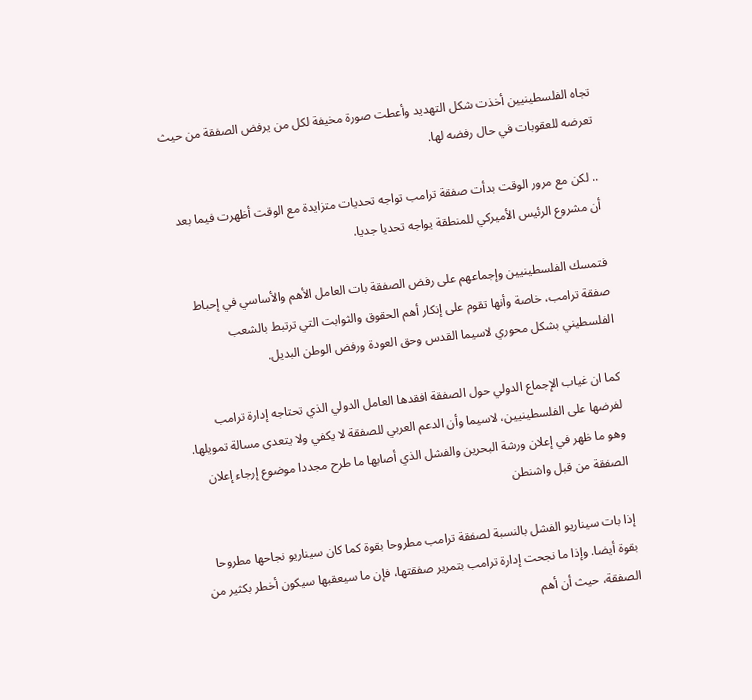تجاه الفلسطينيين أخذت شكل التهديد وأعطت صورة مخيفة لكل من يرفض الصفقة من حيث تعرضه للعقوبات في حال رفضه لها.

.. لكن مع مرور الوقت بدأت صفقة ترامب تواجه تحديات متزايدة مع الوقت أظهرت فيما بعد أن مشروع الرئيس الأميركي للمنطقة يواجه تحديا جديا.

فتمسك الفلسطينيين وإجماعهم على رفض الصفقة بات العامل الأهم والأساسي في إحباط صفقة ترامب، خاصة وأنها تقوم على إنكار أهم الحقوق والثوابت التي ترتبط بالشعب الفلسطيني بشكل محوري لاسيما القدس وحق العودة ورفض الوطن البديل.

كما ان غياب الإجماع الدولي حول الصفقة افقدها العامل الدولي الذي تحتاجه إدارة ترامب لفرضها على الفلسطينيين، لاسيما وأن الدعم العربي للصفقة لا يكفي ولا يتعدى مسالة تمويلها. وهو ما ظهر في إعلان ورشة البحرين والفشل الذي أصابها ما طرح مجددا موضوع إرجاء إعلان الصفقة من قبل واشنطن

إذا بات سيناريو الفشل بالنسبة لصفقة ترامب مطروحا بقوة كما كان سيناريو نجاحها مطروحا بقوة أيضا. وإذا ما نجحت إدارة ترامب بتمرير صفقتها، فإن ما سيعقبها سيكون أخطر بكثير من الصفقة، حيث أن أهم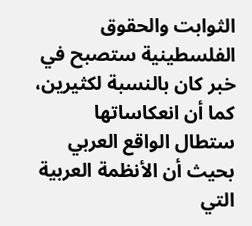الثوابت والحقوق الفلسطينية ستصبح في خبر كان بالنسبة لكثيرين، كما أن انعكاساتها ستطال الواقع العربي بحيث أن الأنظمة العربية التي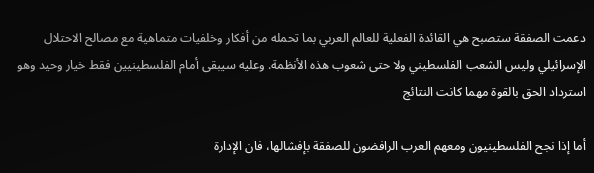دعمت الصفقة ستصبح هي القائدة الفعلية للعالم العربي بما تحمله من أفكار وخلفيات متماهية مع مصالح الاحتلال الإسرائيلي وليس الشعب الفلسطيني ولا حتى شعوب هذه الأنظمة. وعليه سيبقى أمام الفلسطينيين فقط خيار وحيد وهو استرداد الحق بالقوة مهما كانت النتائج

أما إذا نجح الفلسطينيون ومعهم العرب الرافضون للصفقة بإفشالها، فان الإدارة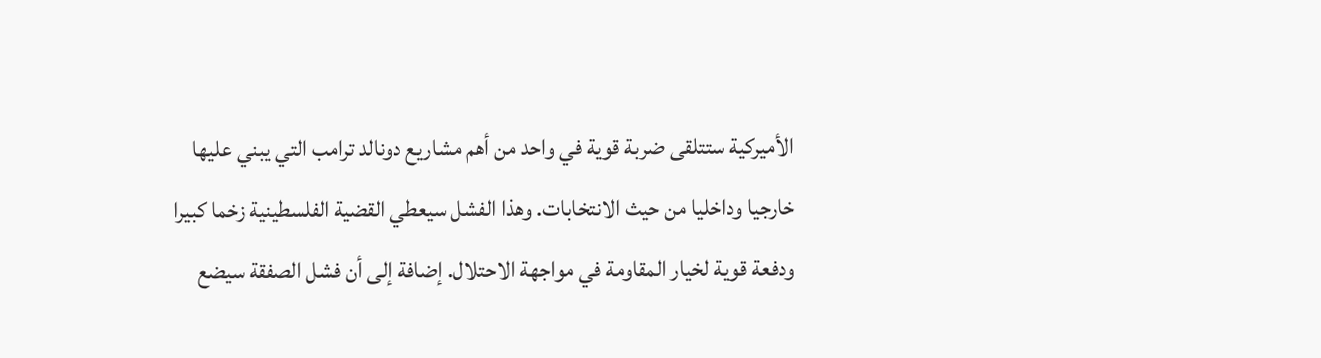الأميركية ستتلقى ضربة قوية في واحد من أهم مشاريع دونالد ترامب التي يبني عليها خارجيا وداخليا من حيث الانتخابات. وهذا الفشل سيعطي القضية الفلسطينية زخما كبيرا ودفعة قوية لخيار المقاومة في مواجهة الاحتلال. إضافة إلى أن فشل الصفقة سيضع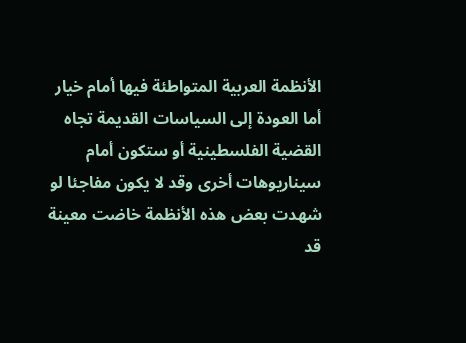الأنظمة العربية المتواطئة فيها أمام خيار أما العودة إلى السياسات القديمة تجاه القضية الفلسطينية أو ستكون أمام سيناريوهات أخرى وقد لا يكون مفاجئا لو شهدت بعض هذه الأنظمة خاضت معينة قد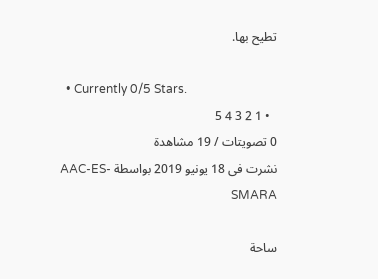تطيح بها.

  • Currently 0/5 Stars.
  • 1 2 3 4 5
0 تصويتات / 19 مشاهدة
نشرت فى 18 يونيو 2019 بواسطة AAC-ES-SMARA

ساحة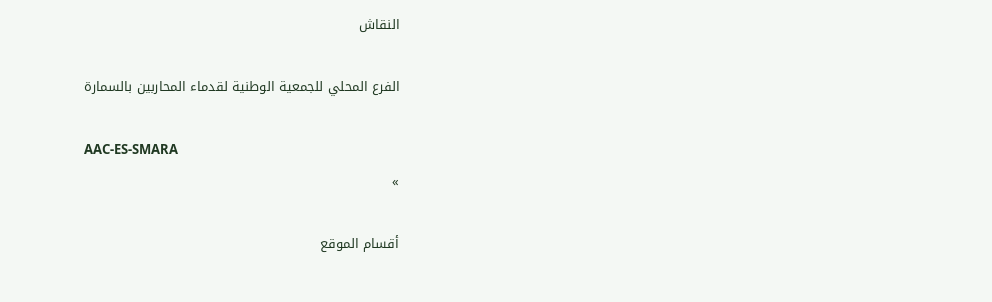النقاش

الفرع المحلي للجمعية الوطنية لقدماء المحاربين بالسمارة

AAC-ES-SMARA
»

أقسام الموقع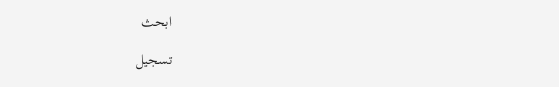ابحث

تسجيل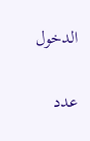الدخول

عدد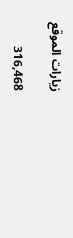زيارات الموقع

316,468